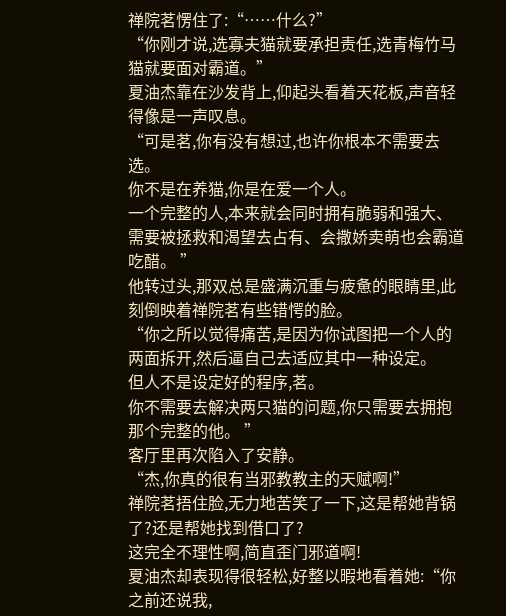禅院茗愣住了:“……什么?”
“你刚才说,选寡夫猫就要承担责任,选青梅竹马猫就要面对霸道。”
夏油杰靠在沙发背上,仰起头看着天花板,声音轻得像是一声叹息。
“可是茗,你有没有想过,也许你根本不需要去选。
你不是在养猫,你是在爱一个人。
一个完整的人,本来就会同时拥有脆弱和强大、需要被拯救和渴望去占有、会撒娇卖萌也会霸道吃醋。 ”
他转过头,那双总是盛满沉重与疲惫的眼睛里,此刻倒映着禅院茗有些错愕的脸。
“你之所以觉得痛苦,是因为你试图把一个人的两面拆开,然后逼自己去适应其中一种设定。
但人不是设定好的程序,茗。
你不需要去解决两只猫的问题,你只需要去拥抱那个完整的他。 ”
客厅里再次陷入了安静。
“杰,你真的很有当邪教教主的天赋啊!”
禅院茗捂住脸,无力地苦笑了一下,这是帮她背锅了?还是帮她找到借口了?
这完全不理性啊,简直歪门邪道啊!
夏油杰却表现得很轻松,好整以暇地看着她:“你之前还说我,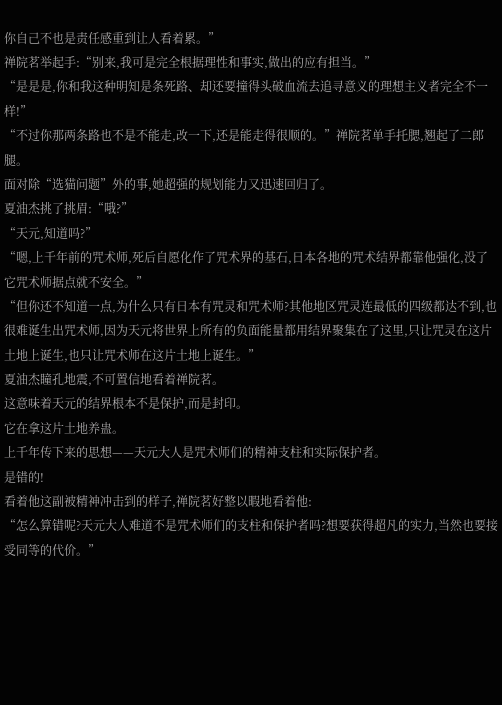你自己不也是责任感重到让人看着累。”
禅院茗举起手:“别来,我可是完全根据理性和事实,做出的应有担当。”
“是是是,你和我这种明知是条死路、却还要撞得头破血流去追寻意义的理想主义者完全不一样!”
“不过你那两条路也不是不能走,改一下,还是能走得很顺的。”禅院茗单手托腮,翘起了二郎腿。
面对除“选猫问题”外的事,她超强的规划能力又迅速回归了。
夏油杰挑了挑眉:“哦?”
“天元,知道吗?”
“嗯,上千年前的咒术师,死后自愿化作了咒术界的基石,日本各地的咒术结界都靠他强化,没了它咒术师据点就不安全。”
“但你还不知道一点,为什么只有日本有咒灵和咒术师?其他地区咒灵连最低的四级都达不到,也很难诞生出咒术师,因为天元将世界上所有的负面能量都用结界聚集在了这里,只让咒灵在这片土地上诞生,也只让咒术师在这片土地上诞生。”
夏油杰瞳孔地震,不可置信地看着禅院茗。
这意味着天元的结界根本不是保护,而是封印。
它在拿这片土地养蛊。
上千年传下来的思想——天元大人是咒术师们的精神支柱和实际保护者。
是错的!
看着他这副被精神冲击到的样子,禅院茗好整以暇地看着他:
“怎么算错呢?天元大人难道不是咒术师们的支柱和保护者吗?想要获得超凡的实力,当然也要接受同等的代价。”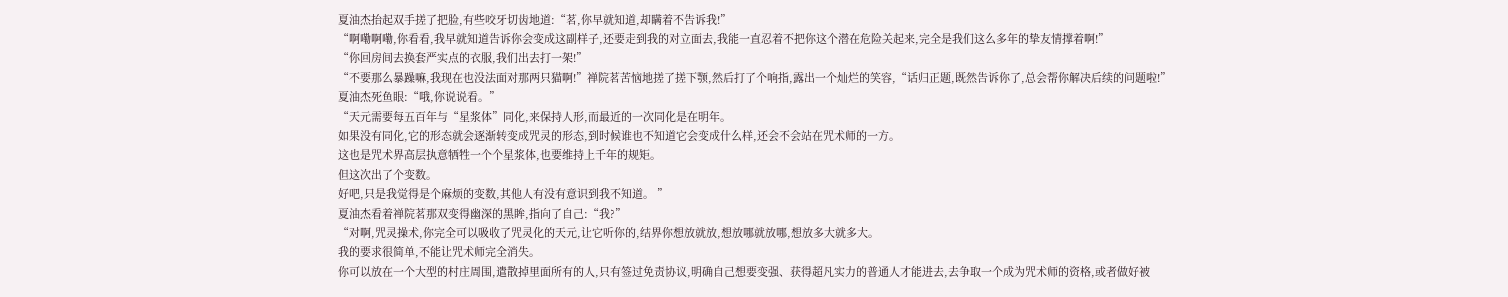夏油杰抬起双手搓了把脸,有些咬牙切齿地道:“茗,你早就知道,却瞒着不告诉我!”
“啊嘞啊嘞,你看看,我早就知道告诉你会变成这副样子,还要走到我的对立面去,我能一直忍着不把你这个潜在危险关起来,完全是我们这么多年的挚友情撑着啊!”
“你回房间去换套严实点的衣服,我们出去打一架!”
“不要那么暴躁嘛,我现在也没法面对那两只猫啊!”禅院茗苦恼地搓了搓下颚,然后打了个响指,露出一个灿烂的笑容,“话归正题,既然告诉你了,总会帮你解决后续的问题啦!”
夏油杰死鱼眼:“哦,你说说看。”
“天元需要每五百年与“星浆体”同化,来保持人形,而最近的一次同化是在明年。
如果没有同化,它的形态就会逐渐转变成咒灵的形态,到时候谁也不知道它会变成什么样,还会不会站在咒术师的一方。
这也是咒术界高层执意牺牲一个个星浆体,也要维持上千年的规矩。
但这次出了个变数。
好吧,只是我觉得是个麻烦的变数,其他人有没有意识到我不知道。 ”
夏油杰看着禅院茗那双变得幽深的黑眸,指向了自己:“我?”
“对啊,咒灵操术,你完全可以吸收了咒灵化的天元,让它听你的,结界你想放就放,想放哪就放哪,想放多大就多大。
我的要求很简单,不能让咒术师完全消失。
你可以放在一个大型的村庄周围,遣散掉里面所有的人,只有签过免责协议,明确自己想要变强、获得超凡实力的普通人才能进去,去争取一个成为咒术师的资格,或者做好被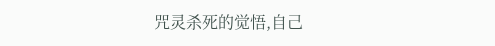咒灵杀死的觉悟,自己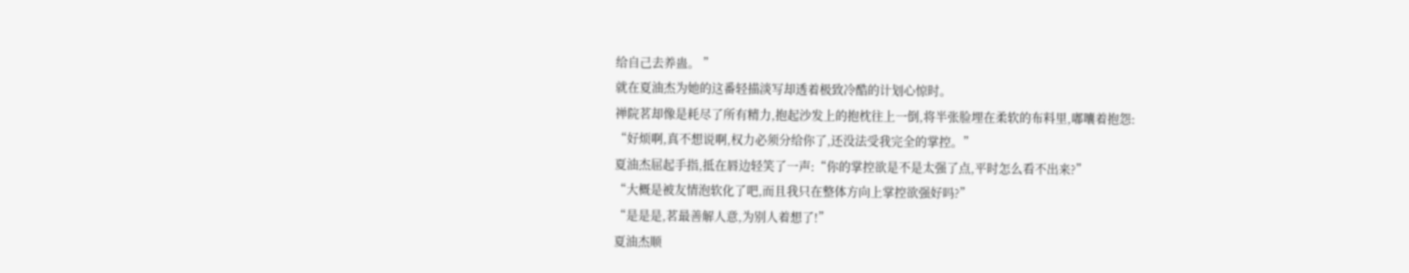给自己去养蛊。 ”
就在夏油杰为她的这番轻描淡写却透着极致冷酷的计划心惊时。
禅院茗却像是耗尽了所有精力,抱起沙发上的抱枕往上一倒,将半张脸埋在柔软的布料里,嘟囔着抱怨:
“好烦啊,真不想说啊,权力必须分给你了,还没法受我完全的掌控。”
夏油杰屈起手指,抵在唇边轻笑了一声:“你的掌控欲是不是太强了点,平时怎么看不出来?”
“大概是被友情泡软化了吧,而且我只在整体方向上掌控欲强好吗?”
“是是是,茗最善解人意,为别人着想了!”
夏油杰顺